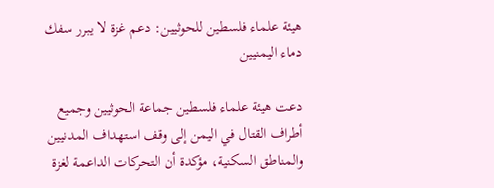هيئة علماء فلسطين للحوثيين: دعم غزة لا يبرر سفك دماء اليمنيين

دعت هيئة علماء فلسطين جماعة الحوثيين وجميع أطراف القتال في اليمن إلى وقف استهداف المدنيين والمناطق السكنية، مؤكدة أن التحركات الداعمة لغزة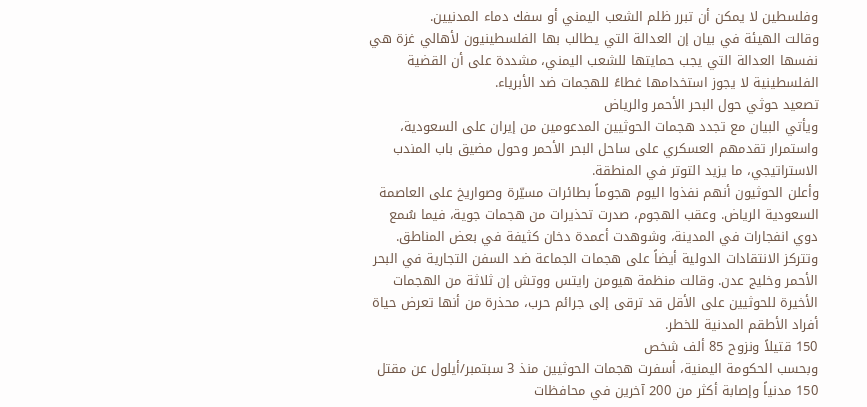وفلسطين لا يمكن أن تبرر ظلم الشعب اليمني أو سفك دماء المدنيين.
وقالت الهيئة في بيان إن العدالة التي يطالب بها الفلسطينيون لأهالي غزة هي نفسها العدالة التي يجب حمايتها للشعب اليمني، مشددة على أن القضية الفلسطينية لا يجوز استخدامها غطاءً للهجمات ضد الأبرياء.
تصعيد حوثي حول البحر الأحمر والرياض
ويأتي البيان مع تجدد هجمات الحوثيين المدعومين من إيران على السعودية، واستمرار تقدمهم العسكري على ساحل البحر الأحمر وحول مضيق باب المندب الاستراتيجي، ما يزيد التوتر في المنطقة.
وأعلن الحوثيون أنهم نفذوا اليوم هجوماً بطائرات مسيّرة وصواريخ على العاصمة السعودية الرياض. وعقب الهجوم، صدرت تحذيرات من هجمات جوية، فيما سُمع دوي انفجارات في المدينة، وشوهدت أعمدة دخان كثيفة في بعض المناطق.
وتتركز الانتقادات الدولية أيضاً على هجمات الجماعة ضد السفن التجارية في البحر الأحمر وخليج عدن. وقالت منظمة هيومن رايتس ووتش إن ثلاثة من الهجمات الأخيرة للحوثيين على الأقل قد ترقى إلى جرائم حرب، محذرة من أنها تعرض حياة أفراد الأطقم المدنية للخطر.
150 قتيلاً ونزوح 85 ألف شخص
وبحسب الحكومة اليمنية، أسفرت هجمات الحوثيين منذ 3 سبتمبر/أيلول عن مقتل 150 مدنياً وإصابة أكثر من 200 آخرين في محافظات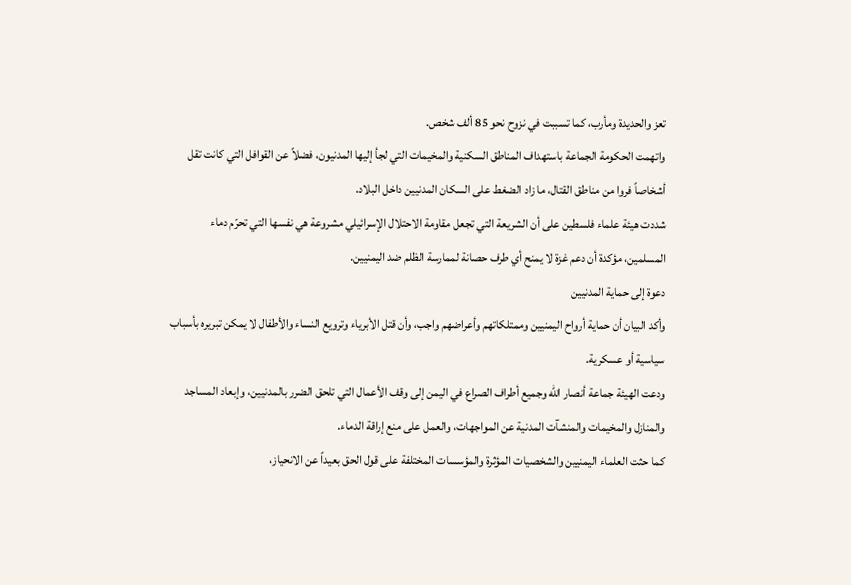تعز والحديدة ومأرب، كما تسببت في نزوح نحو 85 ألف شخص.
واتهمت الحكومة الجماعة باستهداف المناطق السكنية والمخيمات التي لجأ إليها المدنيون، فضلاً عن القوافل التي كانت تقل أشخاصاً فروا من مناطق القتال، ما زاد الضغط على السكان المدنيين داخل البلاد.
شددت هيئة علماء فلسطين على أن الشريعة التي تجعل مقاومة الاحتلال الإسرائيلي مشروعة هي نفسها التي تحرّم دماء المسلمين، مؤكدة أن دعم غزة لا يمنح أي طرف حصانة لممارسة الظلم ضد اليمنيين.
دعوة إلى حماية المدنيين
وأكد البيان أن حماية أرواح اليمنيين وممتلكاتهم وأعراضهم واجب، وأن قتل الأبرياء وترويع النساء والأطفال لا يمكن تبريره بأسباب سياسية أو عسكرية.
ودعت الهيئة جماعة أنصار الله وجميع أطراف الصراع في اليمن إلى وقف الأعمال التي تلحق الضرر بالمدنيين، وإبعاد المساجد والمنازل والمخيمات والمنشآت المدنية عن المواجهات، والعمل على منع إراقة الدماء.
كما حثت العلماء اليمنيين والشخصيات المؤثرة والمؤسسات المختلفة على قول الحق بعيداً عن الانحياز،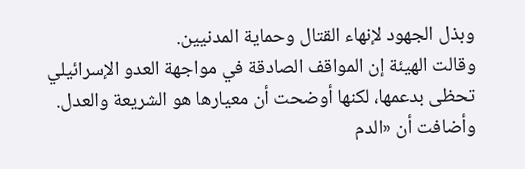وبذل الجهود لإنهاء القتال وحماية المدنيين.
وقالت الهيئة إن المواقف الصادقة في مواجهة العدو الإسرائيلي تحظى بدعمها، لكنها أوضحت أن معيارها هو الشريعة والعدل. وأضافت أن «الدم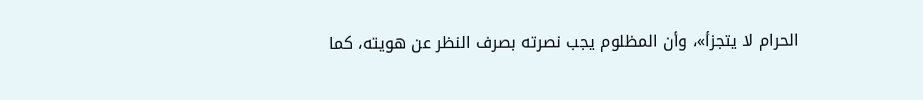الحرام لا يتجزأ»، وأن المظلوم يجب نصرته بصرف النظر عن هويته، كما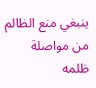ينبغي منع الظالم من مواصلة ظلمه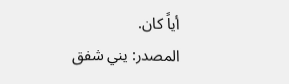أياً كان.
المصدر: يني شفق